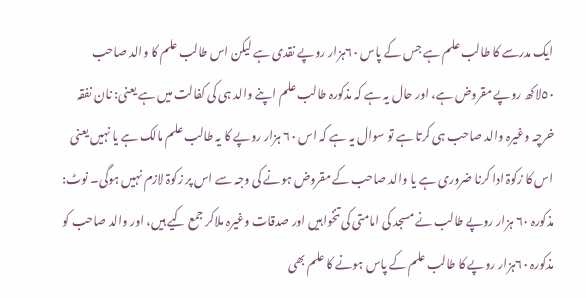ایک مدرسے کا طالب علم ہے جس کے پاس ٦٠ہزار روپے نقدی ہے لیکن اس طالب علم کا والد صاحب ٥٠لاکھ روپے مقروض ہے، اور حال یہ ہے کہ مذکورہ طالب علم اپنے والد ہی کی کفالت میں ہے یعنی: نان نفقہ خرچہ وغیرہ والد صاحب ہی کرتا ہے تو سوال یہ ہے کہ اس ٦٠ ہزار روپے کا یہ طالب علم مالک ہے یا نہیں یعنی اس کا زکوۃ ادا کرنا ضروری ہے یا والد صاحب کے مقروض ہونے کی وجہ سے اس پر زکوۃ لازم نہیں ہوگی۔ نوٹ: مذکورہ ٦٠ ہزار روپے طالب نے مسجد کی امامتی کی تنخواہیں اور صدقات وغیرہ ملاکر جمع کیے ہیں، اور والد صاحب کو مذکورہ ٦٠ہزار روپے کا طالب علم کے پاس ہونے کا علم بھی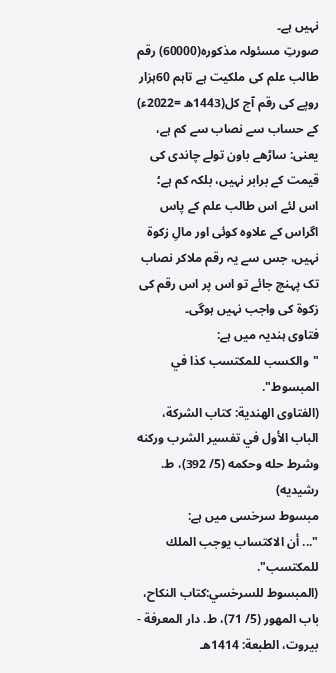نہیں ہے۔
صورتِ مسئولہ مذکورہ(60000) رقم طالب علم کی ملکیت ہے تاہم 60ہزار روپے کی رقم آج کل(1443ھ =2022ء) کے حساب سے نصاب سے کم ہے، یعنی: ساڑھے باون تولے چاندی کی قیمت کے برابر نہیں، بلکہ کم ہے؛ اس لئے اس طالب علم کے پاس اگراس کے علاوہ کوئی اور مالِ زکوۃ نہیں، جس سے یہ رقم ملاکر نصاب تک پہنچ جائے تو اس پر اس رقم کی زکوۃ کی واجب نہیں ہوگی۔
فتاوی ہندیہ میں ہے:
"والكسب للمكتسب كذا في المبسوط".
(الفتاوى الهندية: كتاب الشركة، الباب الأول في تفسير الشرب وركنه وشرط حله وحكمه (5/ 392)، ط. رشيديه)
مبسوط سرخسی میں ہے:
"... أن الاكتساب يوجب الملك للمكتسب".
(المبسوط للسرخسي:كتاب النكاح، باب المهور (5/ 71)، ط. دار المعرفة - بيروت، الطبعة: 1414هـ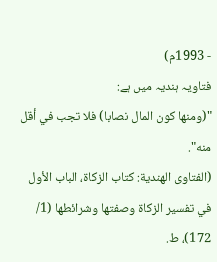- 1993م)
فتاویہ ہندیہ میں ہے:
"(ومنها كون المال نصابا) فلا تجب في أقل منه".
(الفتاوى الهندية: كتاب الزكاة، الباب الأول في تفسير الزكاة وصفتها وشرائطها (1/ 172)، ط.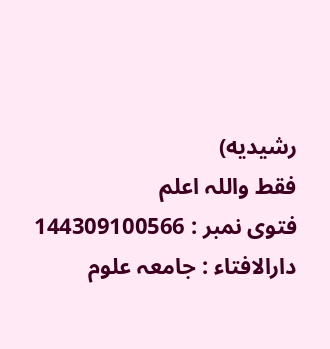رشيديه)
فقط واللہ اعلم
فتوی نمبر : 144309100566
دارالافتاء : جامعہ علوم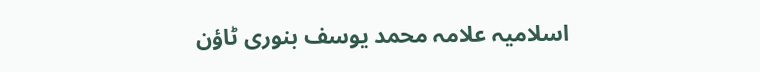اسلامیہ علامہ محمد یوسف بنوری ٹاؤن